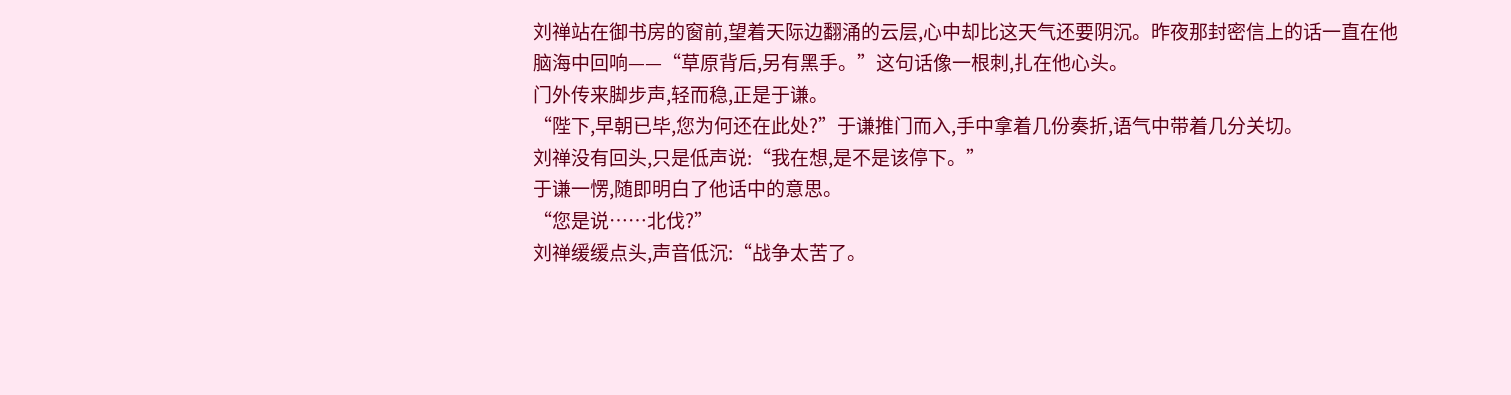刘禅站在御书房的窗前,望着天际边翻涌的云层,心中却比这天气还要阴沉。昨夜那封密信上的话一直在他脑海中回响——“草原背后,另有黑手。”这句话像一根刺,扎在他心头。
门外传来脚步声,轻而稳,正是于谦。
“陛下,早朝已毕,您为何还在此处?”于谦推门而入,手中拿着几份奏折,语气中带着几分关切。
刘禅没有回头,只是低声说:“我在想,是不是该停下。”
于谦一愣,随即明白了他话中的意思。
“您是说……北伐?”
刘禅缓缓点头,声音低沉:“战争太苦了。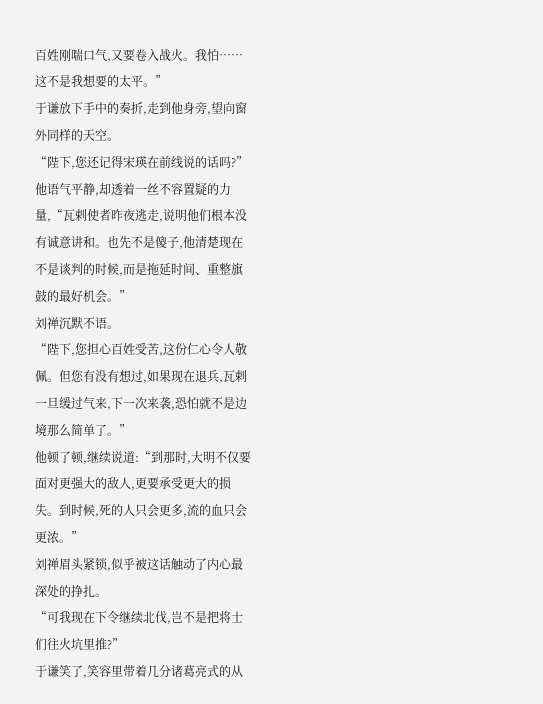百姓刚喘口气,又要卷入战火。我怕……这不是我想要的太平。”
于谦放下手中的奏折,走到他身旁,望向窗外同样的天空。
“陛下,您还记得宋瑛在前线说的话吗?”他语气平静,却透着一丝不容置疑的力量,“瓦剌使者昨夜逃走,说明他们根本没有诚意讲和。也先不是傻子,他清楚现在不是谈判的时候,而是拖延时间、重整旗鼓的最好机会。”
刘禅沉默不语。
“陛下,您担心百姓受苦,这份仁心令人敬佩。但您有没有想过,如果现在退兵,瓦剌一旦缓过气来,下一次来袭,恐怕就不是边境那么简单了。”
他顿了顿,继续说道:“到那时,大明不仅要面对更强大的敌人,更要承受更大的损失。到时候,死的人只会更多,流的血只会更浓。”
刘禅眉头紧锁,似乎被这话触动了内心最深处的挣扎。
“可我现在下令继续北伐,岂不是把将士们往火坑里推?”
于谦笑了,笑容里带着几分诸葛亮式的从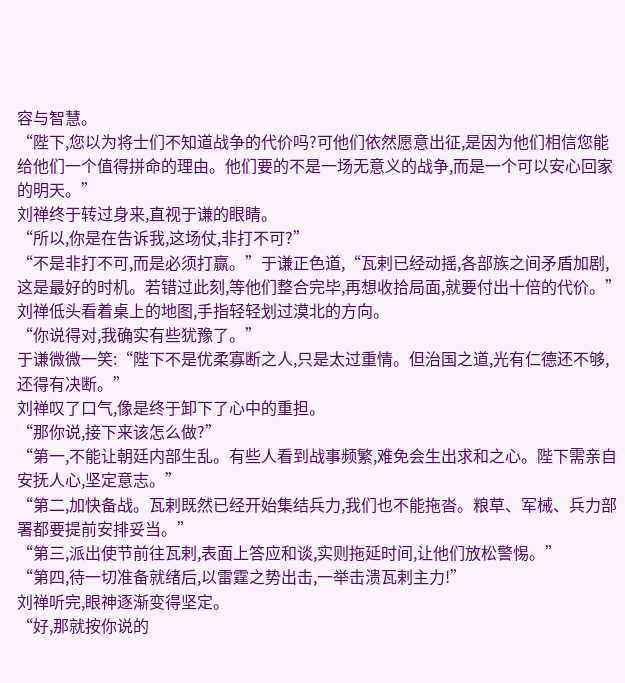容与智慧。
“陛下,您以为将士们不知道战争的代价吗?可他们依然愿意出征,是因为他们相信您能给他们一个值得拼命的理由。他们要的不是一场无意义的战争,而是一个可以安心回家的明天。”
刘禅终于转过身来,直视于谦的眼睛。
“所以,你是在告诉我,这场仗,非打不可?”
“不是非打不可,而是必须打赢。”于谦正色道,“瓦剌已经动摇,各部族之间矛盾加剧,这是最好的时机。若错过此刻,等他们整合完毕,再想收拾局面,就要付出十倍的代价。”
刘禅低头看着桌上的地图,手指轻轻划过漠北的方向。
“你说得对,我确实有些犹豫了。”
于谦微微一笑:“陛下不是优柔寡断之人,只是太过重情。但治国之道,光有仁德还不够,还得有决断。”
刘禅叹了口气,像是终于卸下了心中的重担。
“那你说,接下来该怎么做?”
“第一,不能让朝廷内部生乱。有些人看到战事频繁,难免会生出求和之心。陛下需亲自安抚人心,坚定意志。”
“第二,加快备战。瓦剌既然已经开始集结兵力,我们也不能拖沓。粮草、军械、兵力部署都要提前安排妥当。”
“第三,派出使节前往瓦剌,表面上答应和谈,实则拖延时间,让他们放松警惕。”
“第四,待一切准备就绪后,以雷霆之势出击,一举击溃瓦剌主力!”
刘禅听完,眼神逐渐变得坚定。
“好,那就按你说的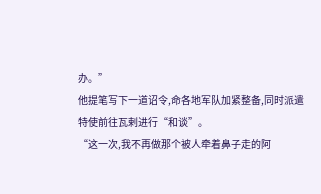办。”
他提笔写下一道诏令,命各地军队加紧整备,同时派遣特使前往瓦剌进行“和谈”。
“这一次,我不再做那个被人牵着鼻子走的阿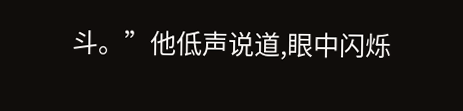斗。”他低声说道,眼中闪烁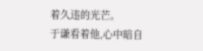着久违的光芒。
于谦看着他,心中暗自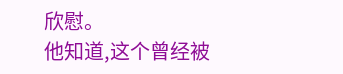欣慰。
他知道,这个曾经被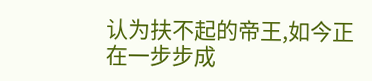认为扶不起的帝王,如今正在一步步成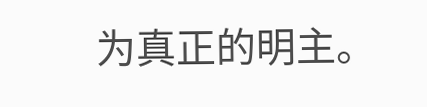为真正的明主。